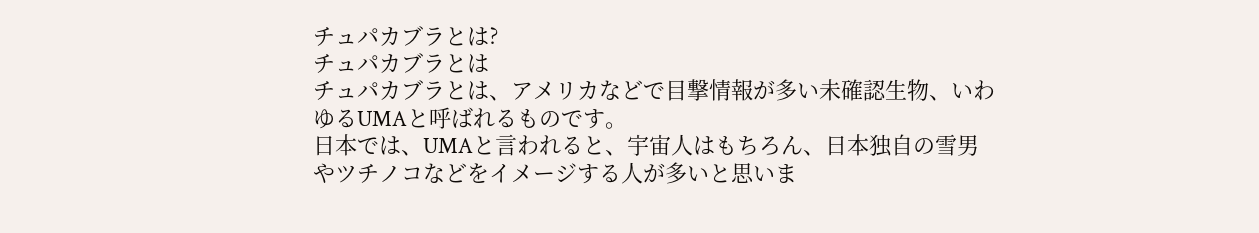チュパカブラとは?
チュパカブラとは
チュパカブラとは、アメリカなどで目撃情報が多い未確認生物、いわゆるUMAと呼ばれるものです。
日本では、UMAと言われると、宇宙人はもちろん、日本独自の雪男やツチノコなどをイメージする人が多いと思いま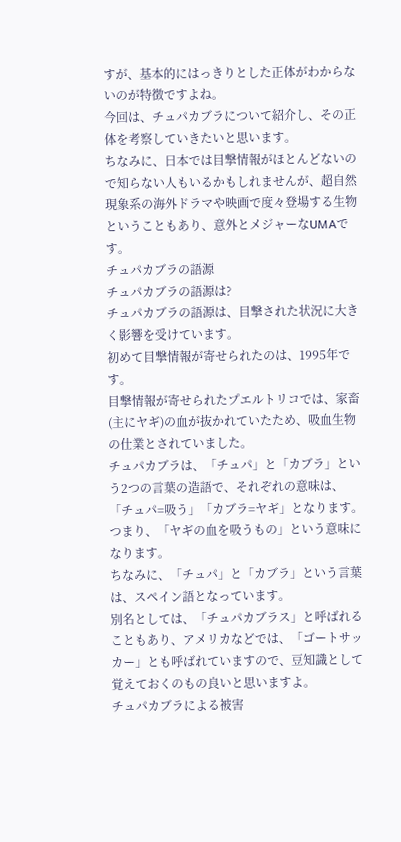すが、基本的にはっきりとした正体がわからないのが特徴ですよね。
今回は、チュパカブラについて紹介し、その正体を考察していきたいと思います。
ちなみに、日本では目撃情報がほとんどないので知らない人もいるかもしれませんが、超自然現象系の海外ドラマや映画で度々登場する生物ということもあり、意外とメジャーなUMAです。
チュパカブラの語源
チュパカブラの語源は?
チュパカブラの語源は、目撃された状況に大きく影響を受けています。
初めて目撃情報が寄せられたのは、1995年です。
目撃情報が寄せられたプエルトリコでは、家畜(主にヤギ)の血が抜かれていたため、吸血生物の仕業とされていました。
チュパカブラは、「チュパ」と「カブラ」という2つの言葉の造語で、それぞれの意味は、「チュパ=吸う」「カブラ=ヤギ」となります。
つまり、「ヤギの血を吸うもの」という意味になります。
ちなみに、「チュパ」と「カブラ」という言葉は、スペイン語となっています。
別名としては、「チュパカブラス」と呼ばれることもあり、アメリカなどでは、「ゴートサッカー」とも呼ばれていますので、豆知識として覚えておくのもの良いと思いますよ。
チュパカブラによる被害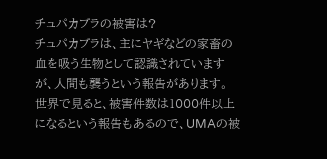チュパカブラの被害は?
チュパカブラは、主にヤギなどの家畜の血を吸う生物として認識されていますが、人間も襲うという報告があります。
世界で見ると、被害件数は1000件以上になるという報告もあるので、UMAの被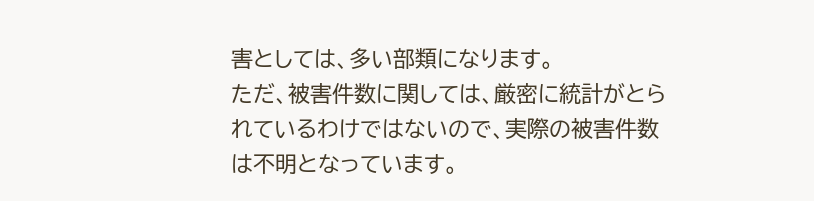害としては、多い部類になります。
ただ、被害件数に関しては、厳密に統計がとられているわけではないので、実際の被害件数は不明となっています。